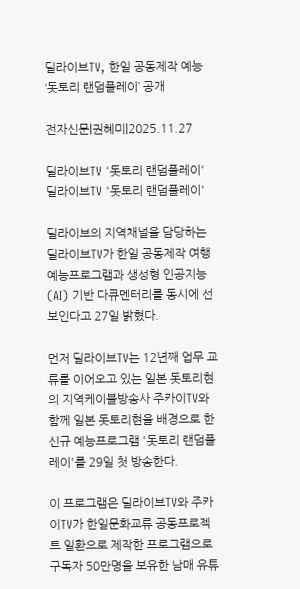딜라이브TV, 한일 공동제작 예능 ‘돗토리 랜덤플레이’ 공개

전자신문|권혜미|2025.11.27

딜라이브TV '돗토리 랜덤플레이'
딜라이브TV '돗토리 랜덤플레이'

딜라이브의 지역채널을 담당하는 딜라이브TV가 한일 공동제작 여행 예능프로그램과 생성형 인공지능(AI) 기반 다큐멘터리를 동시에 선보인다고 27일 밝혔다.

먼저 딜라이브TV는 12년째 업무 교류를 이어오고 있는 일본 돗토리현의 지역케이블방송사 주카이TV와 함께 일본 돗토리현을 배경으로 한 신규 예능프로그램 '돗토리 랜덤플레이'를 29일 첫 방송한다.

이 프로그램은 딜라이브TV와 주카이TV가 한일문화교류 공동프로젝트 일환으로 제작한 프로그램으로 구독자 50만명을 보유한 남매 유튜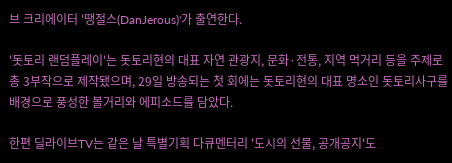브 크리에이터 '땡절스(DanJerous)'가 출연한다.

'돗토리 랜덤플레이'는 돗토리현의 대표 자연 관광지, 문화·전통, 지역 먹거리 등을 주제로 총 3부작으로 제작됐으며, 29일 방송되는 첫 회에는 돗토리현의 대표 명소인 돗토리사구를 배경으로 풍성한 볼거리와 에피소드를 담았다.

한편 딜라이브TV는 같은 날 특별기획 다큐멘터리 '도시의 선물, 공개공지'도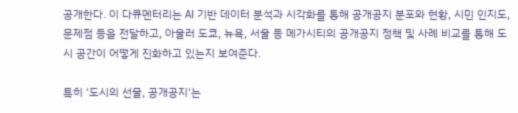공개한다. 이 다큐멘터리는 AI 기반 데이터 분석과 시각화를 통해 공개공지 분포와 현황, 시민 인지도, 문제점 등을 전달하고, 아울러 도쿄, 뉴욕, 서울 등 메가시티의 공개공지 정책 및 사례 비교를 통해 도시 공간이 어떻게 진화하고 있는지 보여준다.

특히 '도시의 선물, 공개공지'는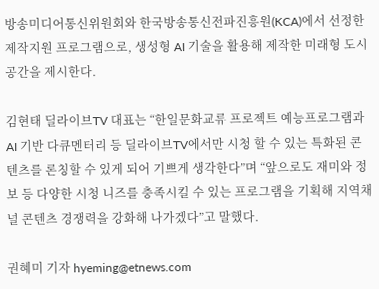방송미디어통신위원회와 한국방송통신전파진흥원(KCA)에서 선정한 제작지원 프로그램으로, 생성형 AI 기술을 활용해 제작한 미래형 도시공간을 제시한다.

김현태 딜라이브TV 대표는 “한일문화교류 프로젝트 예능프로그램과 AI 기반 다큐멘터리 등 딜라이브TV에서만 시청 할 수 있는 특화된 콘텐츠를 론칭할 수 있게 되어 기쁘게 생각한다”며 “앞으로도 재미와 정보 등 다양한 시청 니즈를 충족시킬 수 있는 프로그램을 기획해 지역채널 콘텐츠 경쟁력을 강화해 나가겠다”고 말했다.

권혜미 기자 hyeming@etnews.com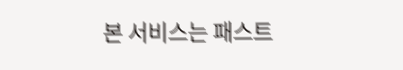본 서비스는 패스트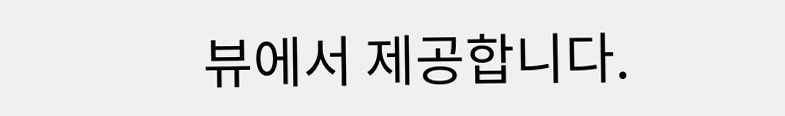뷰에서 제공합니다.